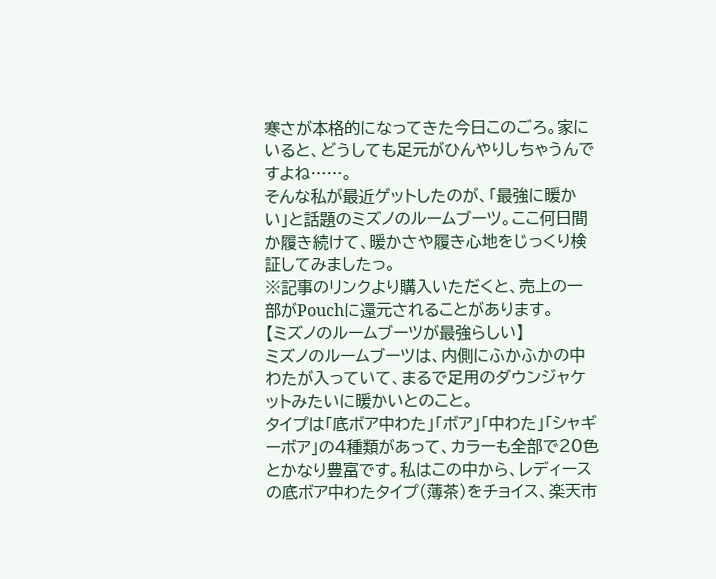寒さが本格的になってきた今日このごろ。家にいると、どうしても足元がひんやりしちゃうんですよね……。
そんな私が最近ゲットしたのが、「最強に暖かい」と話題のミズノのルームブーツ。ここ何日間か履き続けて、暖かさや履き心地をじっくり検証してみましたっ。
※記事のリンクより購入いただくと、売上の一部がPouchに還元されることがあります。
【ミズノのルームブーツが最強らしい】
ミズノのルームブーツは、内側にふかふかの中わたが入っていて、まるで足用のダウンジャケットみたいに暖かいとのこと。
タイプは「底ボア中わた」「ボア」「中わた」「シャギーボア」の4種類があって、カラーも全部で20色とかなり豊富です。私はこの中から、レディースの底ボア中わたタイプ(薄茶)をチョイス、楽天市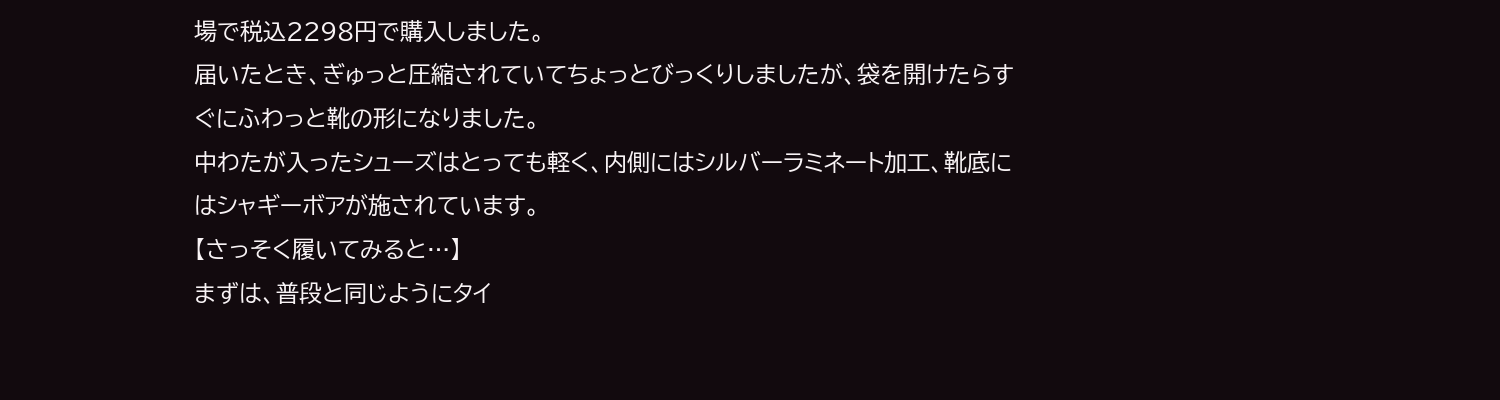場で税込2298円で購入しました。
届いたとき、ぎゅっと圧縮されていてちょっとびっくりしましたが、袋を開けたらすぐにふわっと靴の形になりました。
中わたが入ったシューズはとっても軽く、内側にはシルバーラミネート加工、靴底にはシャギーボアが施されています。
【さっそく履いてみると…】
まずは、普段と同じようにタイ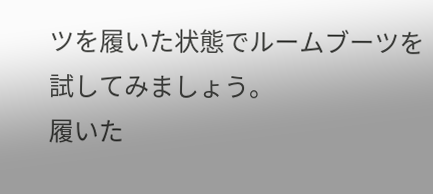ツを履いた状態でルームブーツを試してみましょう。
履いた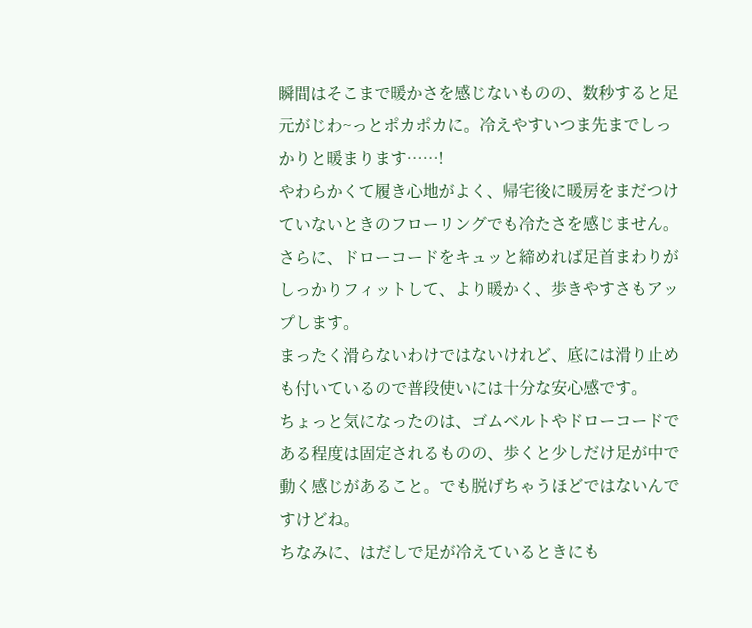瞬間はそこまで暖かさを感じないものの、数秒すると足元がじわ~っとポカポカに。冷えやすいつま先までしっかりと暖まります……!
やわらかくて履き心地がよく、帰宅後に暖房をまだつけていないときのフローリングでも冷たさを感じません。
さらに、ドローコードをキュッと締めれば足首まわりがしっかりフィットして、より暖かく、歩きやすさもアップします。
まったく滑らないわけではないけれど、底には滑り止めも付いているので普段使いには十分な安心感です。
ちょっと気になったのは、ゴムベルトやドローコードである程度は固定されるものの、歩くと少しだけ足が中で動く感じがあること。でも脱げちゃうほどではないんですけどね。
ちなみに、はだしで足が冷えているときにも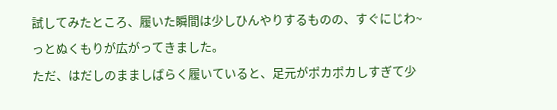試してみたところ、履いた瞬間は少しひんやりするものの、すぐにじわ~っとぬくもりが広がってきました。
ただ、はだしのまましばらく履いていると、足元がポカポカしすぎて少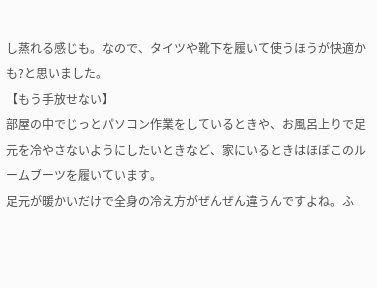し蒸れる感じも。なので、タイツや靴下を履いて使うほうが快適かも?と思いました。
【もう手放せない】
部屋の中でじっとパソコン作業をしているときや、お風呂上りで足元を冷やさないようにしたいときなど、家にいるときはほぼこのルームブーツを履いています。
足元が暖かいだけで全身の冷え方がぜんぜん違うんですよね。ふ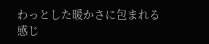わっとした暖かさに包まれる感じ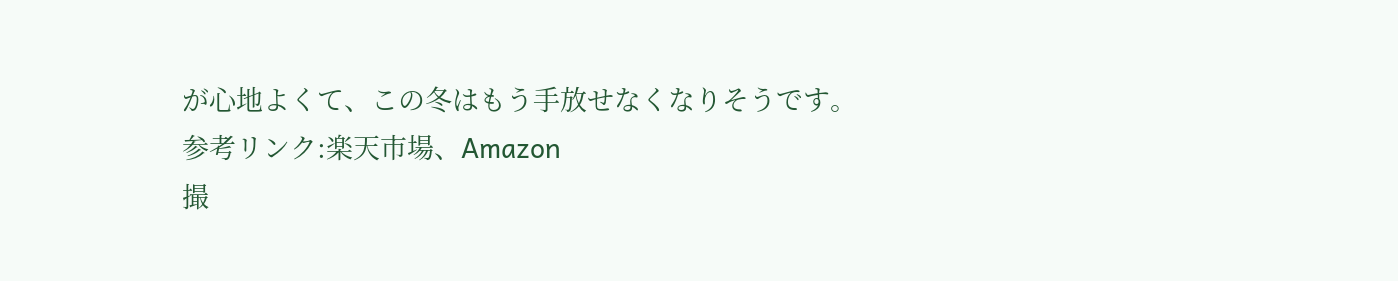が心地よくて、この冬はもう手放せなくなりそうです。
参考リンク:楽天市場、Amazon
撮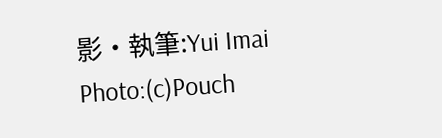影・執筆:Yui Imai
Photo:(c)Pouch